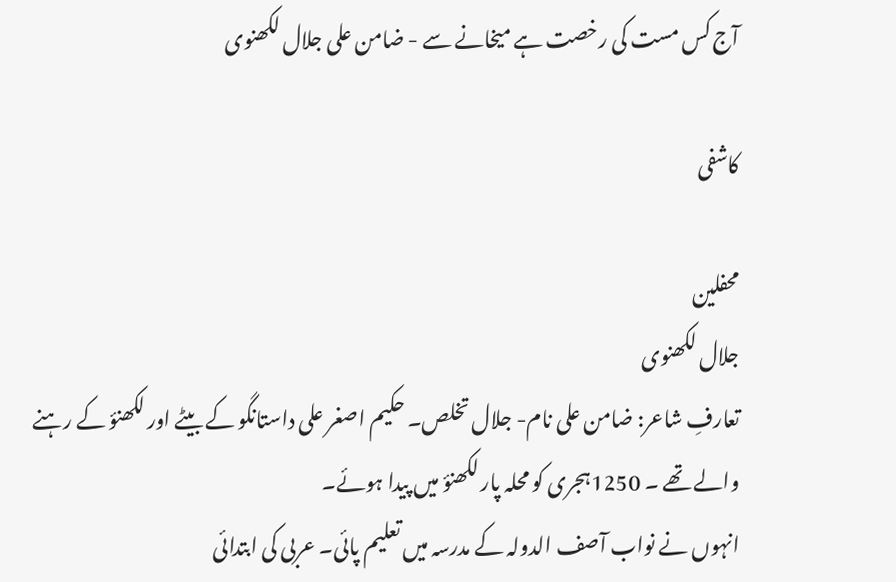آج کس مست کی رخصت ہے میخانے سے - ضامن علی جلال لکھنوی

کاشفی

محفلین
جلال لکھنوی
تعارفِ شاعر: ضامن علی نام- جلال تخلص۔ حکیم اصغر علی داستانگو کے بیٹے اور لکھنؤ کے رہنے والے تھے ۔ 1250ہجری کو محلہ پار لکھنؤ میں پیدا ہوئے۔
انہوں نے نواب آصف الدولہ کے مدرسہ میں تعلیم پائی۔ عربی کی ابتدائی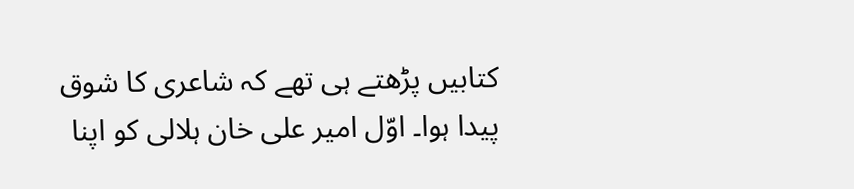کتابیں پڑھتے ہی تھے کہ شاعری کا شوق پیدا ہوا۔ اوّل امیر علی خان ہلالی کو اپنا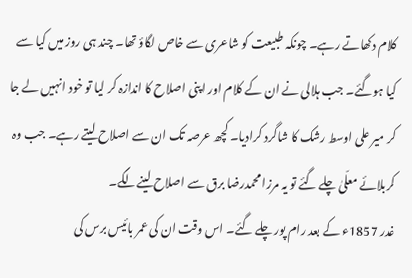کلام دکھاتے رہے۔ چونکہ طبیعت کو شاعری سے خاص لگاؤ تھا۔ چند ہی روز میں کیا سے کیا ہوگئے۔ جب ہلالی نے ان کے کلام اور اپنی اصلاح کا اندازہ کر لیا تو خود انہیں لے جا کر میر علی اوسط رشک کا شاگرد کرادیا۔ کچھ عرصہ تک ان سے اصلاح لیتے رہے۔ جب وہ کربلائے معلّیٰ چلے گئے تو یہ مرزا محمدرضا برق سے اصلاح لینےلگے۔
غدر 1857ء کے بعد رام پور چلے گئے۔ اس وقت ان کی عمر بائیس برس کی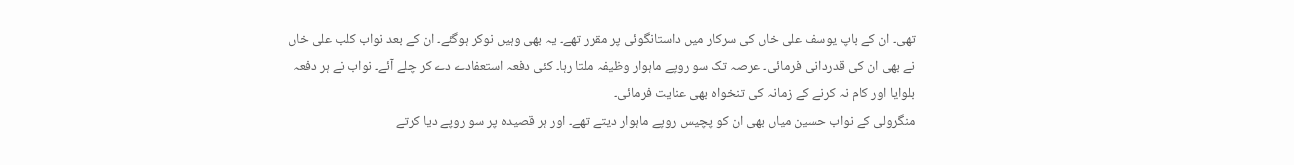تھی۔ ان کے باپ یوسف علی خاں کی سرکار میں داستانگوئی پر مقرر تھے۔ یہ بھی وہیں نوکر ہوگئے۔ ان کے بعد نواب کلب علی خاں نے بھی ان کی قدردانی فرمائی۔ عرصہ تک سو روپے ماہوار وظیفہ ملتا رہا۔ کئی دفعہ استعفادے دے کر چلے آئے۔ نواب نے ہر دفعہ بلوایا اور کام نہ کرنے کے زمانہ کی تنخواہ بھی عنایت فرمائی۔
منگرولی کے نواب حسین میاں بھی ان کو پچیس روپے ماہوار دیتے تھے۔ اور ہر قصیدہ پر سو روپے دیا کرتے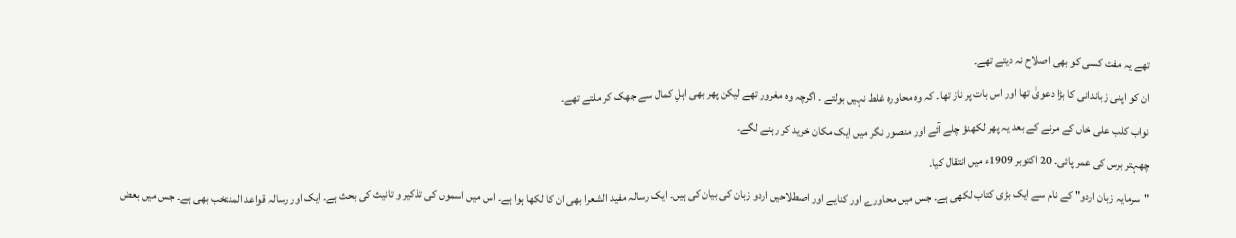تھے یہ مفت کسی کو بھی اصلاح نہ دیتے تھے۔
ان کو اپنی زباندانی کا بڑا دعویٰ تھا اور اس بات پر ناز تھا۔ کہ وہ محاورہ غلط نہیں بولتے ۔ اگرچہ وہ مغرور تھے لیکن پھر بھی اہلِ کمال سے جھک کر ملتے تھے۔
نواب کلب علی خاں کے مرنے کے بعد یہ پھر لکھنؤ چلے آئے اور منصور نگر میں ایک مکان خرید کر رہنے لگے۔
چھہتر برس کی عمر پائی۔ 20 اکتوبر 1909ء میں انتقال کیا۔
"سرمایہ زبان اردو" کے نام سے ایک بڑی کتاب لکھی ہے۔ جس میں محاورے اور کنایے اور اصطلاحیں اردو زبان کی بیان کی ہیں۔ ایک رسالہ مفید الشعرا بھی ان کا لکھا ہوا ہے۔ اس میں اسموں کی تذکیر و تانیث کی بحث ہے۔ ایک اور رسالہ قواعد المنتخب بھی ہے۔ جس میں بعض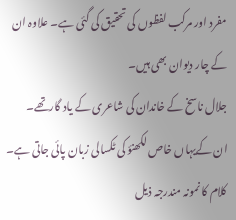مفرد اور مرکب لفظوں کی تحقیق کی گئی ہے۔ علاوہ ان کے چار دیوان بھی ہیں۔
جلال ناسخ کے خاندان کی شاعری کے یاد گارتھے۔
ان کےیہاں خاص لکھنؤ کی ٹکسالی زبان پائی جاتی ہے۔
کلام کا نمونہ مندرجہ ذیل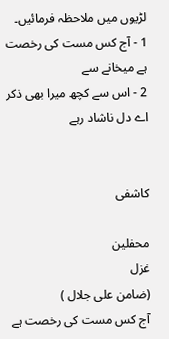لڑیوں میں ملاحظہ فرمائیں۔
1 - آج کس مست کی رخصت ہے میخانے سے
2 - اس سے کچھ میرا بھی ذکر اے دل ناشاد رہے


کاشفی

محفلین
غزل
(ضامن علی جلال )
آج کس مست کی رخصت ہے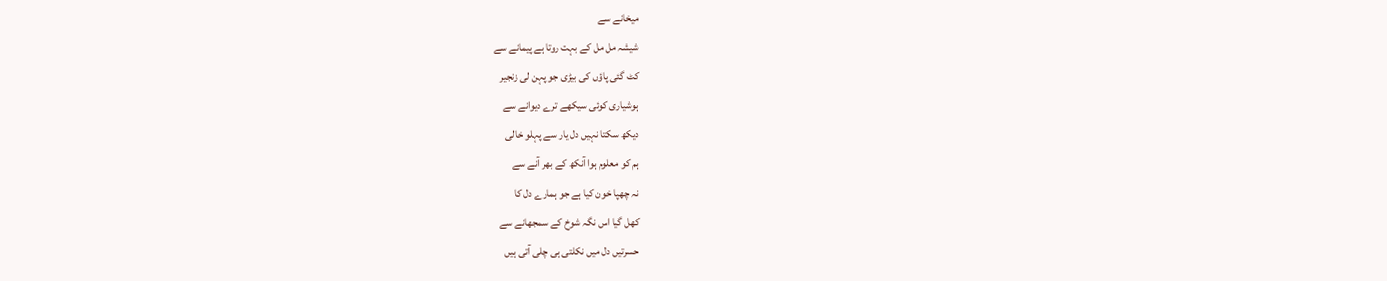میخانے سے
شیشہ مل مل کے بہت روتا ہے پیمانے سے
کٹ گئی پاؤں کی بیڑی جو پہن لی زنجیر
ہوشیاری کوئی سیکھے ترے دیوانے سے
دیکھ سکتا نہیں دل یار سے پہلو خالی
ہم کو معلوم ہوا آنکھ کے بھر آنے سے
نہ چھپا خون کیا ہے جو ہمارے دل کا
کھل گیا اس نگہ شوخ کے سمجھانے سے
حسرتیں دل میں نکلتی ہی چلی آتی ہیں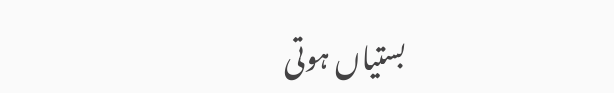بستیاں ہوتی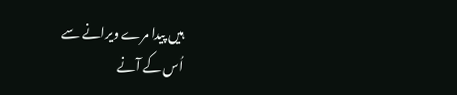ہیں پیدا مرے ویرانے سے
اُس کے آنے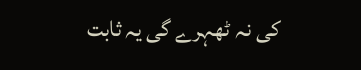کی نہ ٹھہرے گی یہ ثابت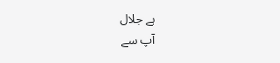ہے جلال
آپ سے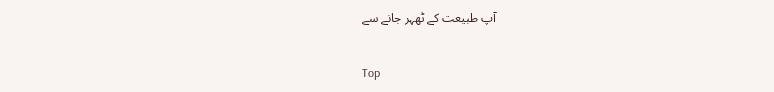آپ طبیعت کے ٹھہر جانے سے

Top